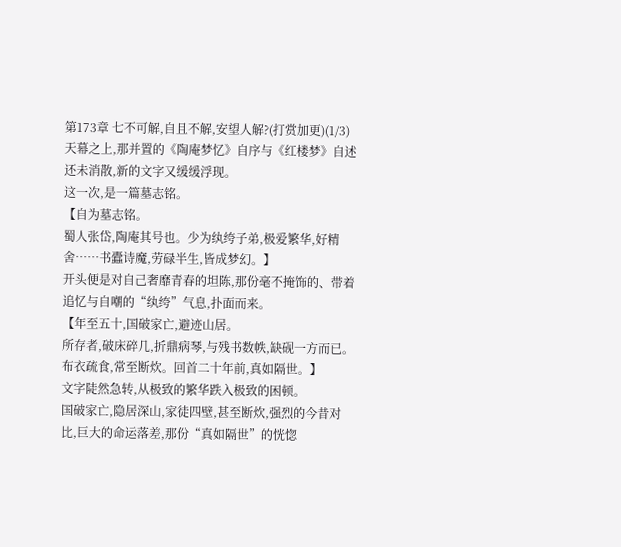第173章 七不可解,自且不解,安望人解?(打赏加更)(1/3)
天幕之上,那并置的《陶庵梦忆》自序与《红楼梦》自述还未消散,新的文字又缓缓浮现。
这一次,是一篇墓志铭。
【自为墓志铭。
蜀人张岱,陶庵其号也。少为纨绔子弟,极爱繁华,好精舍……书蠹诗魔,劳碌半生,皆成梦幻。】
开头便是对自己奢靡青春的坦陈,那份毫不掩饰的、带着追忆与自嘲的“纨绔”气息,扑面而来。
【年至五十,国破家亡,避迹山居。
所存者,破床碎几,折鼎病琴,与残书数帙,缺砚一方而已。
布衣疏食,常至断炊。回首二十年前,真如隔世。】
文字陡然急转,从极致的繁华跌入极致的困顿。
国破家亡,隐居深山,家徒四壁,甚至断炊,强烈的今昔对比,巨大的命运落差,那份“真如隔世”的恍惚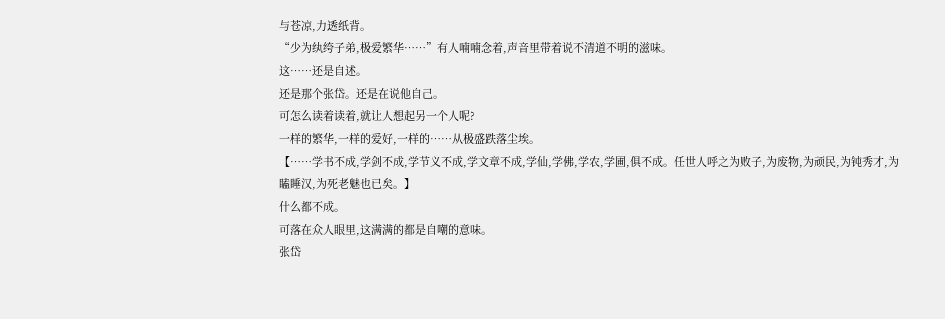与苍凉,力透纸背。
“少为纨绔子弟,极爱繁华……”有人喃喃念着,声音里带着说不清道不明的滋味。
这……还是自述。
还是那个张岱。还是在说他自己。
可怎么读着读着,就让人想起另一个人呢?
一样的繁华,一样的爱好,一样的……从极盛跌落尘埃。
【……学书不成,学剑不成,学节义不成,学文章不成,学仙,学佛,学农,学圃,俱不成。任世人呼之为败子,为废物,为顽民,为钝秀才,为瞌睡汉,为死老魅也已矣。】
什么都不成。
可落在众人眼里,这满满的都是自嘲的意味。
张岱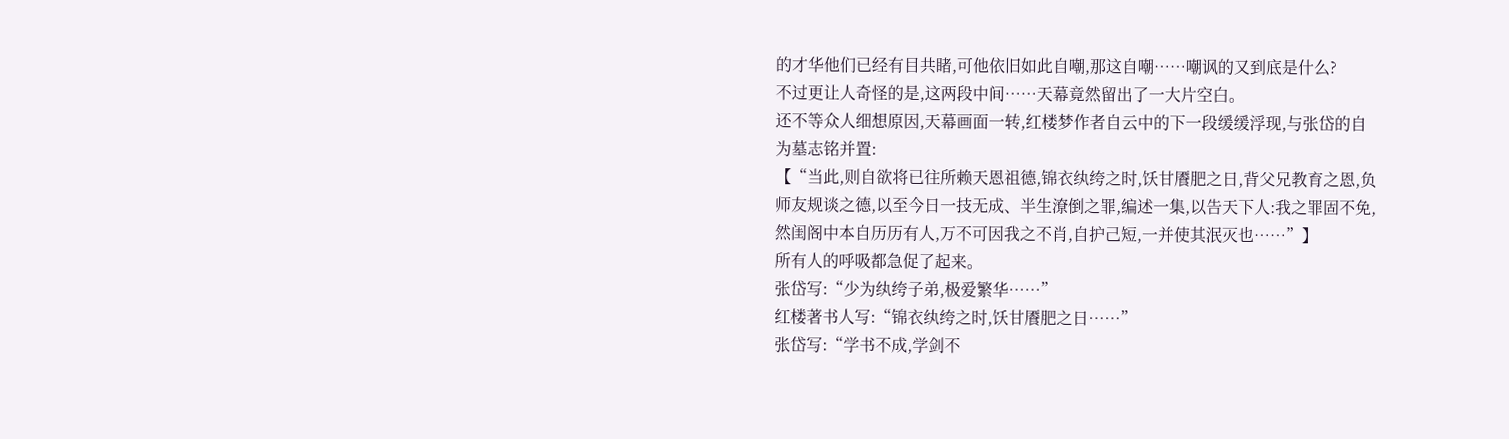的才华他们已经有目共睹,可他依旧如此自嘲,那这自嘲……嘲讽的又到底是什么?
不过更让人奇怪的是,这两段中间……天幕竟然留出了一大片空白。
还不等众人细想原因,天幕画面一转,红楼梦作者自云中的下一段缓缓浮现,与张岱的自为墓志铭并置:
【“当此,则自欲将已往所赖天恩祖德,锦衣纨绔之时,饫甘餍肥之日,背父兄教育之恩,负师友规谈之德,以至今日一技无成、半生潦倒之罪,编述一集,以告天下人:我之罪固不免,然闺阁中本自历历有人,万不可因我之不肖,自护己短,一并使其泯灭也……”】
所有人的呼吸都急促了起来。
张岱写:“少为纨绔子弟,极爱繁华……”
红楼著书人写:“锦衣纨绔之时,饫甘餍肥之日……”
张岱写:“学书不成,学剑不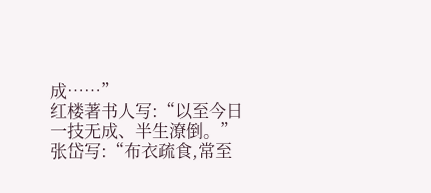成……”
红楼著书人写:“以至今日一技无成、半生潦倒。”
张岱写:“布衣疏食,常至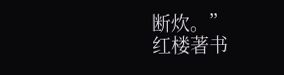断炊。”
红楼著书